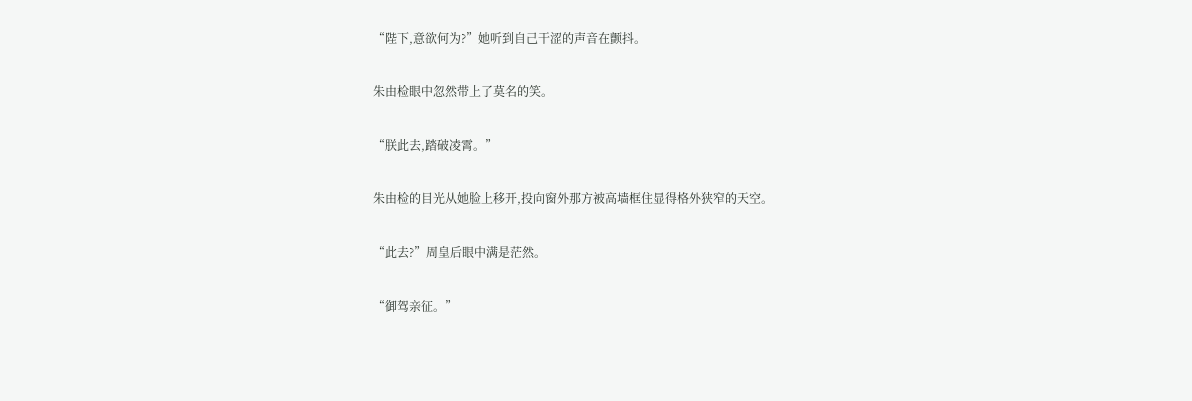“陛下,意欲何为?”她听到自己干涩的声音在颤抖。

朱由检眼中忽然带上了莫名的笑。

“朕此去,踏破凌霄。”

朱由检的目光从她脸上移开,投向窗外那方被高墙框住显得格外狭窄的天空。

“此去?”周皇后眼中满是茫然。

“御驾亲征。”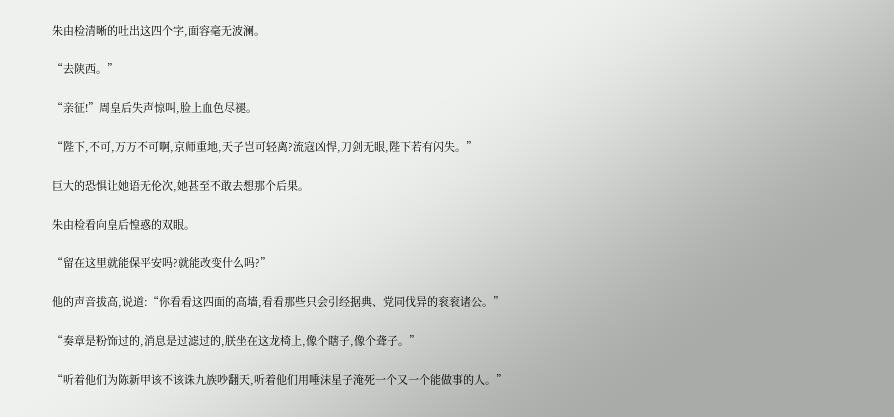朱由检清晰的吐出这四个字,面容毫无波澜。

“去陕西。”

“亲征!”周皇后失声惊叫,脸上血色尽褪。

“陛下,不可,万万不可啊,京师重地,天子岂可轻离?流寇凶悍,刀剑无眼,陛下若有闪失。”

巨大的恐惧让她语无伦次,她甚至不敢去想那个后果。

朱由检看向皇后惶惑的双眼。

“留在这里就能保平安吗?就能改变什么吗?”

他的声音拔高,说道:“你看看这四面的高墙,看看那些只会引经据典、党同伐异的衮衮诸公。”

“奏章是粉饰过的,消息是过滤过的,朕坐在这龙椅上,像个瞎子,像个聋子。”

“听着他们为陈新甲该不该诛九族吵翻天,听着他们用唾沫星子淹死一个又一个能做事的人。”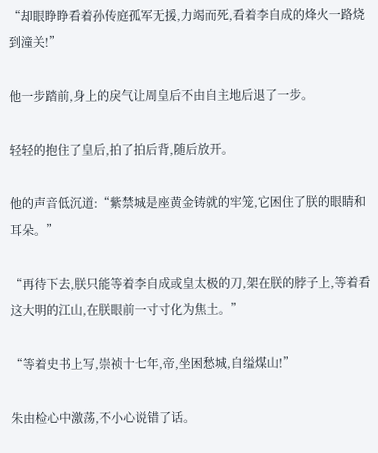“却眼睁睁看着孙传庭孤军无援,力竭而死,看着李自成的烽火一路烧到潼关!”

他一步踏前,身上的戾气让周皇后不由自主地后退了一步。

轻轻的抱住了皇后,拍了拍后背,随后放开。

他的声音低沉道:“紫禁城是座黄金铸就的牢笼,它困住了朕的眼睛和耳朵。”

“再待下去,朕只能等着李自成或皇太极的刀,架在朕的脖子上,等着看这大明的江山,在朕眼前一寸寸化为焦土。”

“等着史书上写,崇祯十七年,帝,坐困愁城,自缢煤山!”

朱由检心中激荡,不小心说错了话。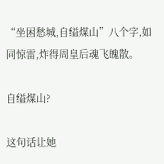“坐困愁城,自缢煤山”八个字,如同惊雷,炸得周皇后魂飞魄散。

自缢煤山?

这句话让她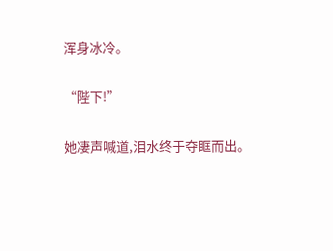浑身冰冷。

“陛下!”

她凄声喊道,泪水终于夺眶而出。